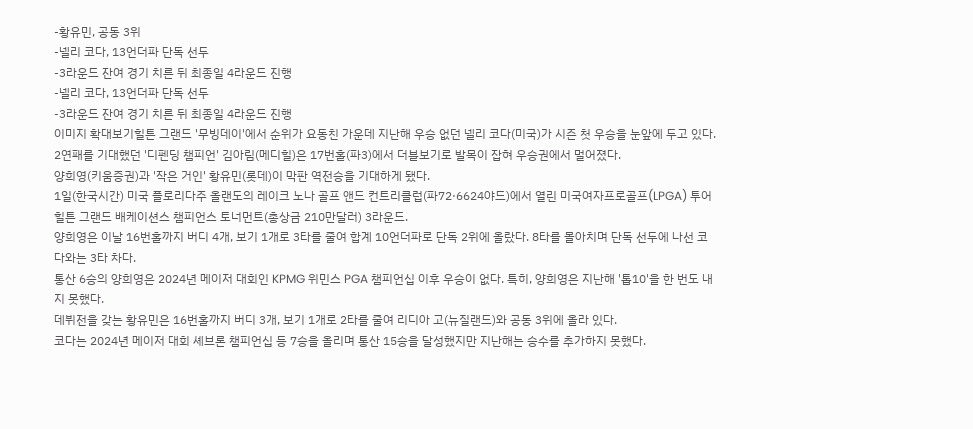-황유민, 공동 3위
-넬리 코다, 13언더파 단독 선두
-3라운드 잔여 경기 치른 뒤 최종일 4라운드 진행
-넬리 코다, 13언더파 단독 선두
-3라운드 잔여 경기 치른 뒤 최종일 4라운드 진행
이미지 확대보기힐튼 그랜드 '무빙데이'에서 순위가 요동친 가운데 지난해 우승 없던 넬리 코다(미국)가 시즌 첫 우승을 눈앞에 두고 있다.
2연패를 기대했던 '디펜딩 챔피언' 김아림(메디힐)은 17번홀(파3)에서 더블보기로 발목이 잡혀 우승권에서 멀어졌다.
양희영(키움증권)과 '작은 거인' 황유민(롯데)이 막판 역전승을 기대하게 됐다.
1일(한국시간) 미국 플로리다주 올랜도의 레이크 노나 골프 앤드 컨트리클럽(파72·6624야드)에서 열린 미국여자프로골프(LPGA) 투어 힐튼 그랜드 배케이션스 챔피언스 토너먼트(총상금 210만달러) 3라운드.
양희영은 이날 16번홀까지 버디 4개, 보기 1개로 3타를 줄여 합계 10언더파로 단독 2위에 올랐다. 8타를 몰아치며 단독 선두에 나선 코다와는 3타 차다.
통산 6승의 양희영은 2024년 메이저 대회인 KPMG 위민스 PGA 챔피언십 이후 우승이 없다. 특히, 양희영은 지난해 '톱10'을 한 번도 내지 못했다.
데뷔전을 갖는 황유민은 16번홀까지 버디 3개, 보기 1개로 2타를 줄여 리디아 고(뉴질랜드)와 공동 3위에 올라 있다.
코다는 2024년 메이저 대회 셰브론 챔피언십 등 7승을 올리며 통산 15승을 달성했지만 지난해는 승수를 추가하지 못했다.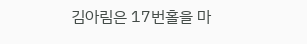김아림은 17번홀을 마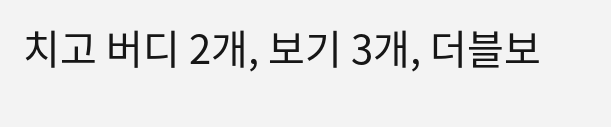치고 버디 2개, 보기 3개, 더블보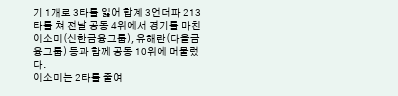기 1개로 3타를 잃어 합계 3언더파 213타를 쳐 전날 공동 4위에서 경기를 마친 이소미(신한금융그룹), 유해란(다올금융그룹) 등과 함께 공동 10위에 머물렀다.
이소미는 2타를 줄여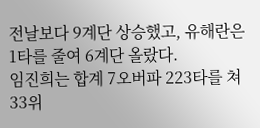전날보다 9계단 상승했고, 유해란은 1타를 줄여 6계단 올랐다.
임진희는 합계 7오버파 223타를 쳐 33위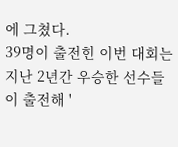에 그쳤다.
39명이 출전힌 이번 대회는 지난 2년간 우승한 선수들이 출전해 '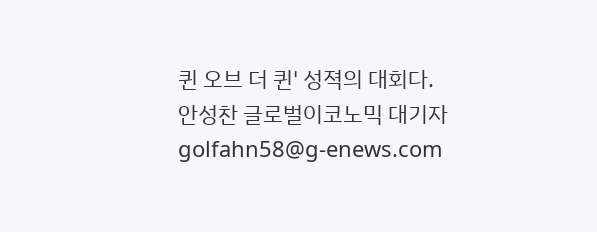퀸 오브 더 퀸' 성젹의 대회다.
안성찬 글로벌이코노믹 대기자 golfahn58@g-enews.com